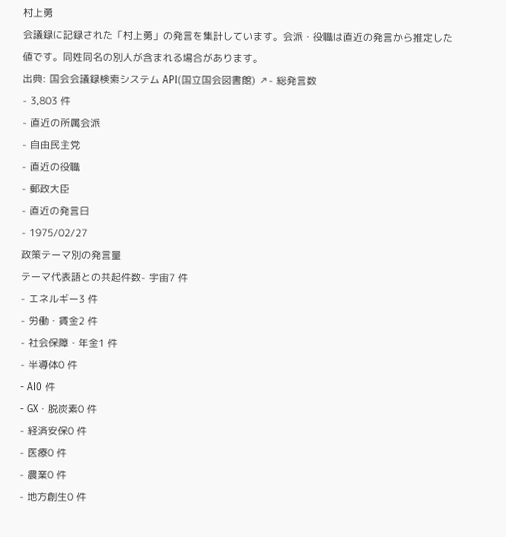村上勇
会議録に記録された「村上勇」の発言を集計しています。会派・役職は直近の発言から推定した値です。同姓同名の別人が含まれる場合があります。
出典: 国会会議録検索システム API(国立国会図書館) ↗- 総発言数
- 3,803 件
- 直近の所属会派
- 自由民主党
- 直近の役職
- 郵政大臣
- 直近の発言日
- 1975/02/27
政策テーマ別の発言量
テーマ代表語との共起件数- 宇宙7 件
- エネルギー3 件
- 労働・賃金2 件
- 社会保障・年金1 件
- 半導体0 件
- AI0 件
- GX・脱炭素0 件
- 経済安保0 件
- 医療0 件
- 農業0 件
- 地方創生0 件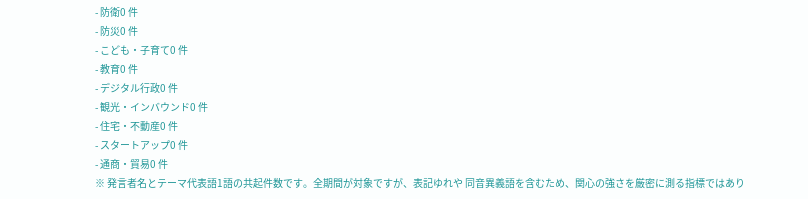- 防衛0 件
- 防災0 件
- こども・子育て0 件
- 教育0 件
- デジタル行政0 件
- 観光・インバウンド0 件
- 住宅・不動産0 件
- スタートアップ0 件
- 通商・貿易0 件
※ 発言者名とテーマ代表語1語の共起件数です。全期間が対象ですが、表記ゆれや 同音異義語を含むため、関心の強さを厳密に測る指標ではあり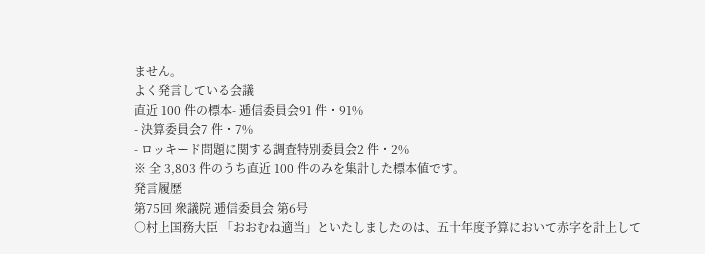ません。
よく発言している会議
直近 100 件の標本- 逓信委員会91 件・91%
- 決算委員会7 件・7%
- ロッキード問題に関する調査特別委員会2 件・2%
※ 全 3,803 件のうち直近 100 件のみを集計した標本値です。
発言履歴
第75回 衆議院 逓信委員会 第6号
○村上国務大臣 「おおむね適当」といたしましたのは、五十年度予算において赤字を計上して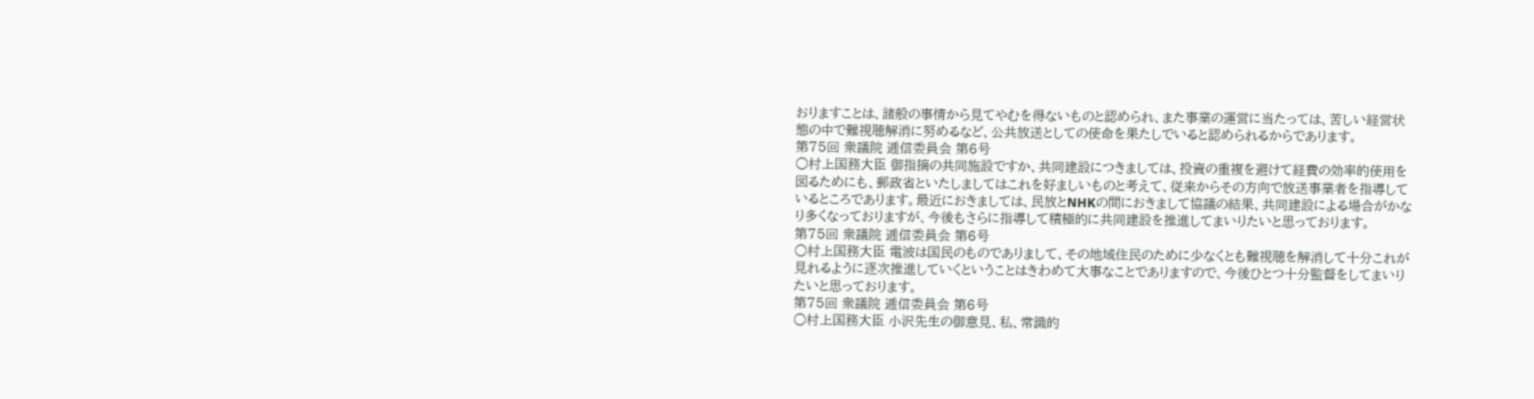おりますことは、諸般の事情から見てやむを得ないものと認められ、また事業の運営に当たっては、苦しい経営状態の中で難視聴解消に努めるなど、公共放送としての使命を果たしでいると認められるからであります。
第75回 衆議院 逓信委員会 第6号
○村上国務大臣 御指摘の共同施設ですか、共同建設につきましては、投資の重複を避けて経費の効率的使用を図るためにも、郵政省といたしましてはこれを好ましいものと考えて、従来からその方向で放送事業者を指導しているところであります。最近におきましては、民放とNHKの間におきまして協議の結果、共同建設による場合がかなり多くなっておりますが、今後もさらに指導して積極的に共同建設を推進してまいりたいと思っております。
第75回 衆議院 逓信委員会 第6号
○村上国務大臣 電波は国民のものでありまして、その地域住民のために少なくとも難視聴を解消して十分これが見れるように逐次推進していくということはきわめて大事なことでありますので、今後ひとつ十分監督をしてまいりたいと思っております。
第75回 衆議院 逓信委員会 第6号
○村上国務大臣 小沢先生の御意見、私、常識的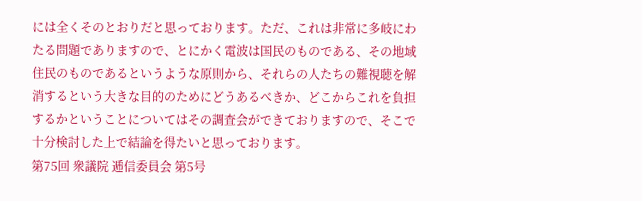には全くそのとおりだと思っております。ただ、これは非常に多岐にわたる問題でありますので、とにかく電波は国民のものである、その地域住民のものであるというような原則から、それらの人たちの難視聴を解消するという大きな目的のためにどうあるべきか、どこからこれを負担するかということについてはその調査会ができておりますので、そこで十分検討した上で結論を得たいと思っております。
第75回 衆議院 逓信委員会 第5号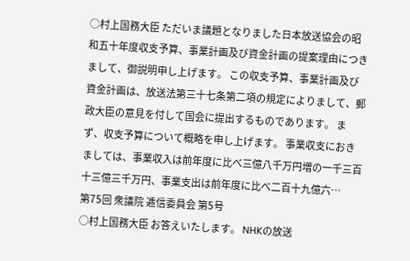○村上国務大臣 ただいま議題となりました日本放送協会の昭和五十年度収支予算、事業計画及び資金計画の提案理由につきまして、御説明申し上げます。 この収支予算、事業計画及び資金計画は、放送法第三十七条第二項の規定によりまして、郵政大臣の意見を付して国会に提出するものであります。 まず、収支予算について概略を申し上げます。 事業収支におきましては、事業収入は前年度に比べ三億八千万円増の一千三百十三億三千万円、事業支出は前年度に比べ二百十九億六…
第75回 衆議院 逓信委員会 第5号
○村上国務大臣 お答えいたします。 NHKの放送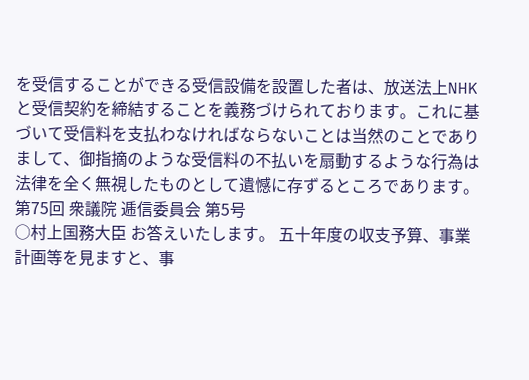を受信することができる受信設備を設置した者は、放送法上NHKと受信契約を締結することを義務づけられております。これに基づいて受信料を支払わなければならないことは当然のことでありまして、御指摘のような受信料の不払いを扇動するような行為は法律を全く無視したものとして遺憾に存ずるところであります。
第75回 衆議院 逓信委員会 第5号
○村上国務大臣 お答えいたします。 五十年度の収支予算、事業計画等を見ますと、事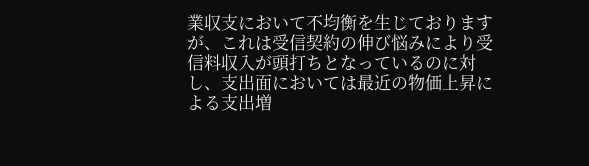業収支において不均衡を生じておりますが、これは受信契約の伸び悩みにより受信料収入が頭打ちとなっているのに対し、支出面においては最近の物価上昇による支出増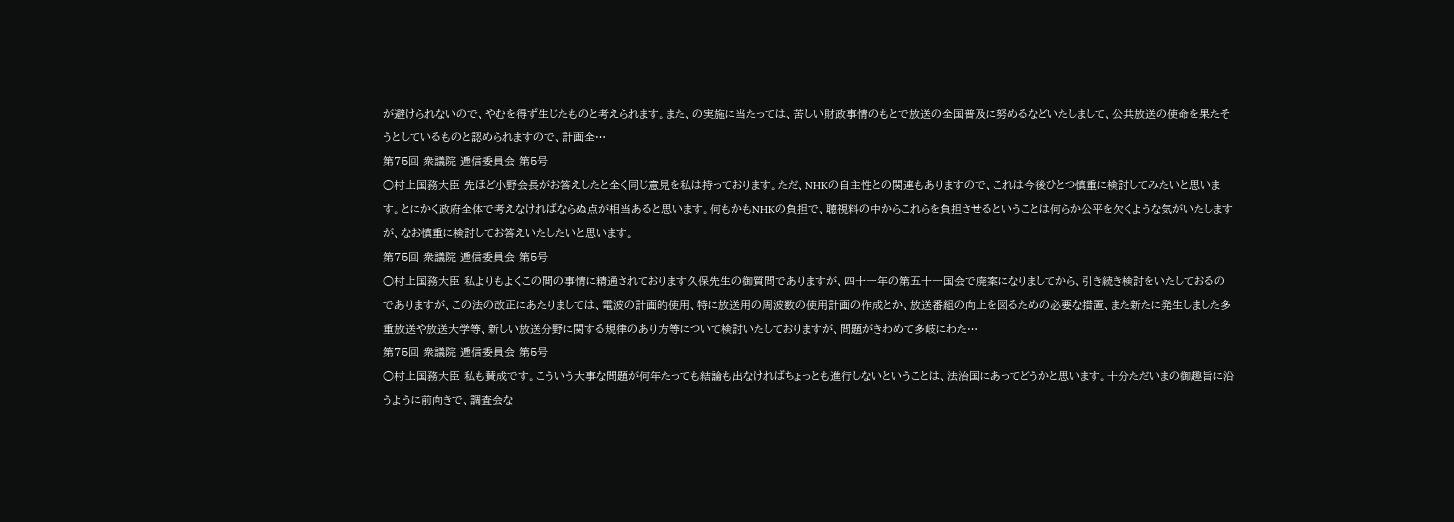が避けられないので、やむを得ず生じたものと考えられます。また、の実施に当たっては、苦しい財政事情のもとで放送の全国普及に努めるなどいたしまして、公共放送の使命を果たそうとしているものと認められますので、計画全…
第75回 衆議院 逓信委員会 第5号
○村上国務大臣 先ほど小野会長がお答えしたと全く同じ意見を私は持っております。ただ、NHKの自主性との関連もありますので、これは今後ひとつ慎重に検討してみたいと思います。とにかく政府全体で考えなければならぬ点が相当あると思います。何もかもNHKの負担で、聴視料の中からこれらを負担させるということは何らか公平を欠くような気がいたしますが、なお慎重に検討してお答えいたしたいと思います。
第75回 衆議院 逓信委員会 第5号
○村上国務大臣 私よりもよくこの間の事情に精通されております久保先生の御質問でありますが、四十一年の第五十一国会で廃案になりましてから、引き続き検討をいたしておるのでありますが、この法の改正にあたりましては、電波の計画的使用、特に放送用の周波数の使用計画の作成とか、放送番組の向上を図るための必要な措置、また新たに発生しました多重放送や放送大学等、新しい放送分野に関する規律のあり方等について検討いたしておりますが、問題がきわめて多岐にわた…
第75回 衆議院 逓信委員会 第5号
○村上国務大臣 私も賛成です。こういう大事な問題が何年たっても結論も出なければちょっとも進行しないということは、法治国にあってどうかと思います。十分ただいまの御趣旨に沿うように前向きで、調査会な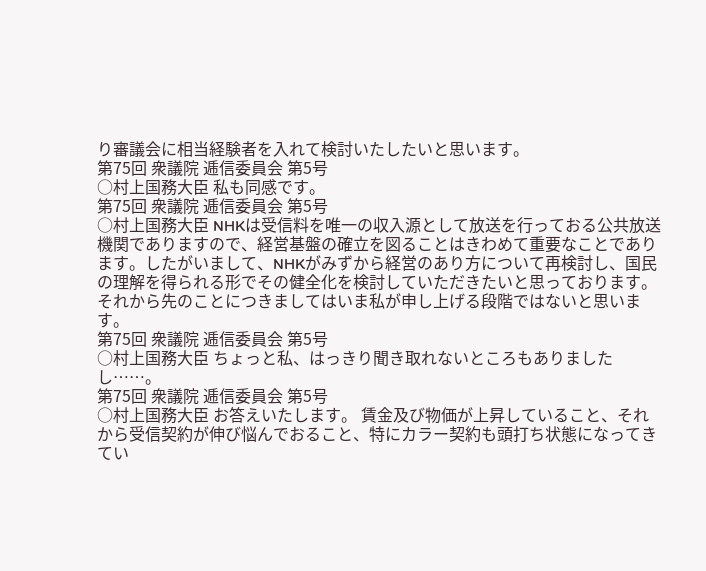り審議会に相当経験者を入れて検討いたしたいと思います。
第75回 衆議院 逓信委員会 第5号
○村上国務大臣 私も同感です。
第75回 衆議院 逓信委員会 第5号
○村上国務大臣 NHKは受信料を唯一の収入源として放送を行っておる公共放送機関でありますので、経営基盤の確立を図ることはきわめて重要なことであります。したがいまして、NHKがみずから経営のあり方について再検討し、国民の理解を得られる形でその健全化を検討していただきたいと思っております。それから先のことにつきましてはいま私が申し上げる段階ではないと思います。
第75回 衆議院 逓信委員会 第5号
○村上国務大臣 ちょっと私、はっきり聞き取れないところもありましたし……。
第75回 衆議院 逓信委員会 第5号
○村上国務大臣 お答えいたします。 賃金及び物価が上昇していること、それから受信契約が伸び悩んでおること、特にカラー契約も頭打ち状態になってきてい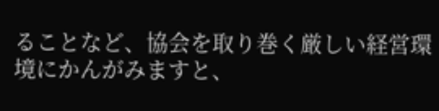ることなど、協会を取り巻く厳しい経営環境にかんがみますと、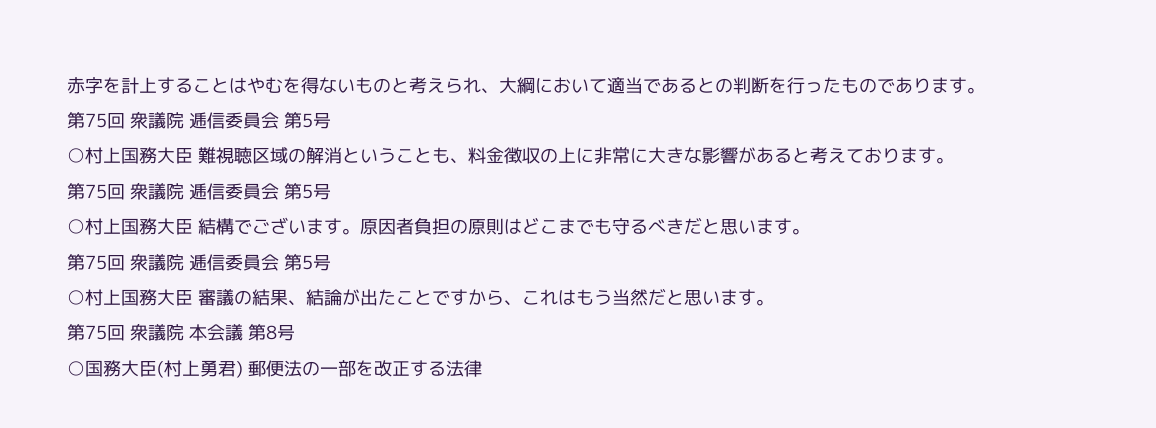赤字を計上することはやむを得ないものと考えられ、大綱において適当であるとの判断を行ったものであります。
第75回 衆議院 逓信委員会 第5号
○村上国務大臣 難視聴区域の解消ということも、料金徴収の上に非常に大きな影響があると考えております。
第75回 衆議院 逓信委員会 第5号
○村上国務大臣 結構でございます。原因者負担の原則はどこまでも守るべきだと思います。
第75回 衆議院 逓信委員会 第5号
○村上国務大臣 審議の結果、結論が出たことですから、これはもう当然だと思います。
第75回 衆議院 本会議 第8号
○国務大臣(村上勇君) 郵便法の一部を改正する法律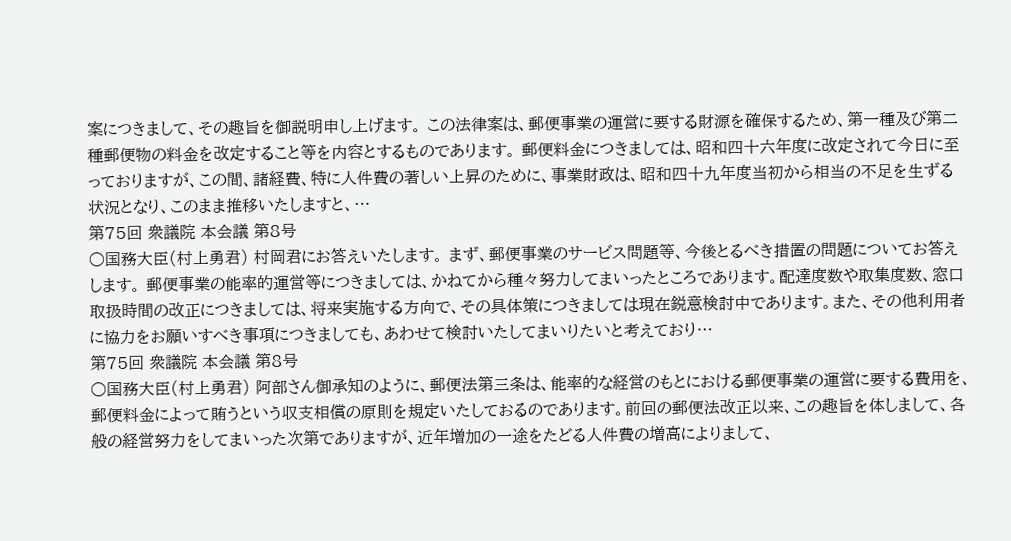案につきまして、その趣旨を御説明申し上げます。 この法律案は、郵便事業の運営に要する財源を確保するため、第一種及び第二種郵便物の料金を改定すること等を内容とするものであります。 郵便料金につきましては、昭和四十六年度に改定されて今日に至っておりますが、この間、諸経費、特に人件費の著しい上昇のために、事業財政は、昭和四十九年度当初から相当の不足を生ずる状況となり、このまま推移いたしますと、…
第75回 衆議院 本会議 第8号
○国務大臣(村上勇君) 村岡君にお答えいたします。 まず、郵便事業のサービス問題等、今後とるべき措置の問題についてお答えします。 郵便事業の能率的運営等につきましては、かねてから種々努力してまいったところであります。配達度数や取集度数、窓口取扱時間の改正につきましては、将来実施する方向で、その具体策につきましては現在鋭意検討中であります。また、その他利用者に協力をお願いすべき事項につきましても、あわせて検討いたしてまいりたいと考えており…
第75回 衆議院 本会議 第8号
○国務大臣(村上勇君) 阿部さん御承知のように、郵便法第三条は、能率的な経営のもとにおける郵便事業の運営に要する費用を、郵便料金によって賄うという収支相償の原則を規定いたしておるのであります。前回の郵便法改正以来、この趣旨を体しまして、各般の経営努力をしてまいった次第でありますが、近年増加の一途をたどる人件費の増高によりまして、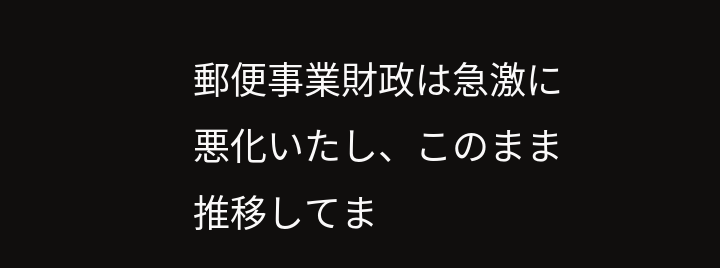郵便事業財政は急激に悪化いたし、このまま推移してま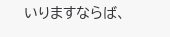いりますならば、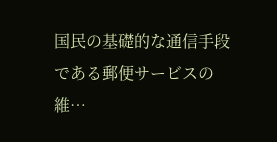国民の基礎的な通信手段である郵便サービスの維…